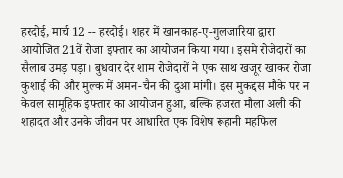हरदोई, मार्च 12 -- हरदोई। शहर में खानकाह-ए-गुलजारिया द्वारा आयोजित 21वें रोजा इफ्तार का आयोजन किया गया। इसमे रोजेदारों का सैलाब उमड़ पड़ा। बुधवार देर शाम रोजेदारों ने एक साथ खजूर खाकर रोजा कुशाई की और मुल्क में अमन-चैन की दुआ मांगी। इस मुकद्दस मौके पर न केवल सामूहिक इफ्तार का आयोजन हुआ, बल्कि हजरत मौला अली की शहादत और उनके जीवन पर आधारित एक विशेष रूहानी महफिल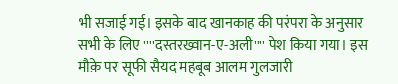भी सजाई गई। इसके बाद खानकाह की परंपरा के अनुसार सभी के लिए ''''दस्तरख्वान-ए-अली'''' पेश किया गया। इस मौक़े पर सूफी सैयद महबूब आलम गुलजारी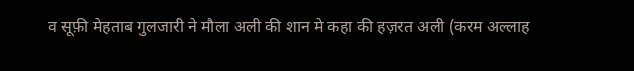व सूफ़ी मेहताब गुलजारी ने मौला अली की शान मे कहा की हज़रत अली (करम अल्लाह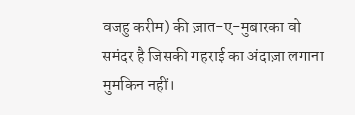वजहु करीम) की ज़ात-ए-मुबारका वो समंदर है जिसकी गहराई का अंदाज़ा लगाना मुमकिन नहीं।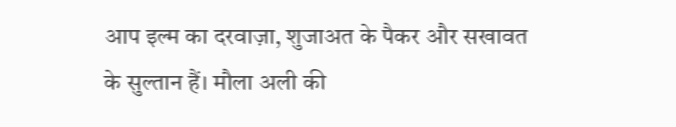आप इल्म का दरवाज़ा, शुजाअत के पैकर और सखावत के सुल्तान हैं। मौला अली की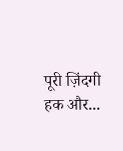पूरी ज़िंदगी हक और...